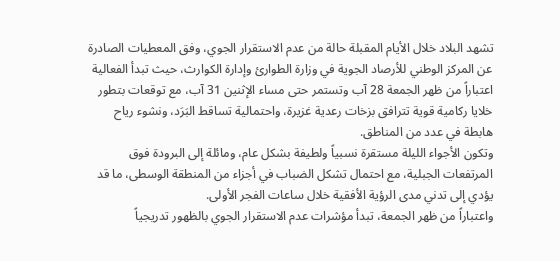تشهد البلاد خلال الأيام المقبلة حالة من عدم الاستقرار الجوي، وفق المعطيات الصادرة عن المركز الوطني للأرصاد الجوية في وزارة الطوارئ وإدارة الكوارث، حيث تبدأ الفعالية اعتباراً من ظهر الجمعة 28 آب وتستمر حتى مساء الإثنين 31 آب، مع توقعات بتطور خلايا ركامية قوية تترافق بزخات رعدية غزيرة، واحتمالية تساقط البَرَد، ونشوء رياح هابطة في عدد من المناطق.
وتكون الأجواء الليلة مستقرة نسبياً ولطيفة بشكل عام، ومائلة إلى البرودة فوق المرتفعات الجبلية، مع احتمال تشكل الضباب في أجزاء من المنطقة الوسطى، ما قد يؤدي إلى تدني مدى الرؤية الأفقية خلال ساعات الفجر الأولى.
واعتباراً من ظهر الجمعة، تبدأ مؤشرات عدم الاستقرار الجوي بالظهور تدريجياً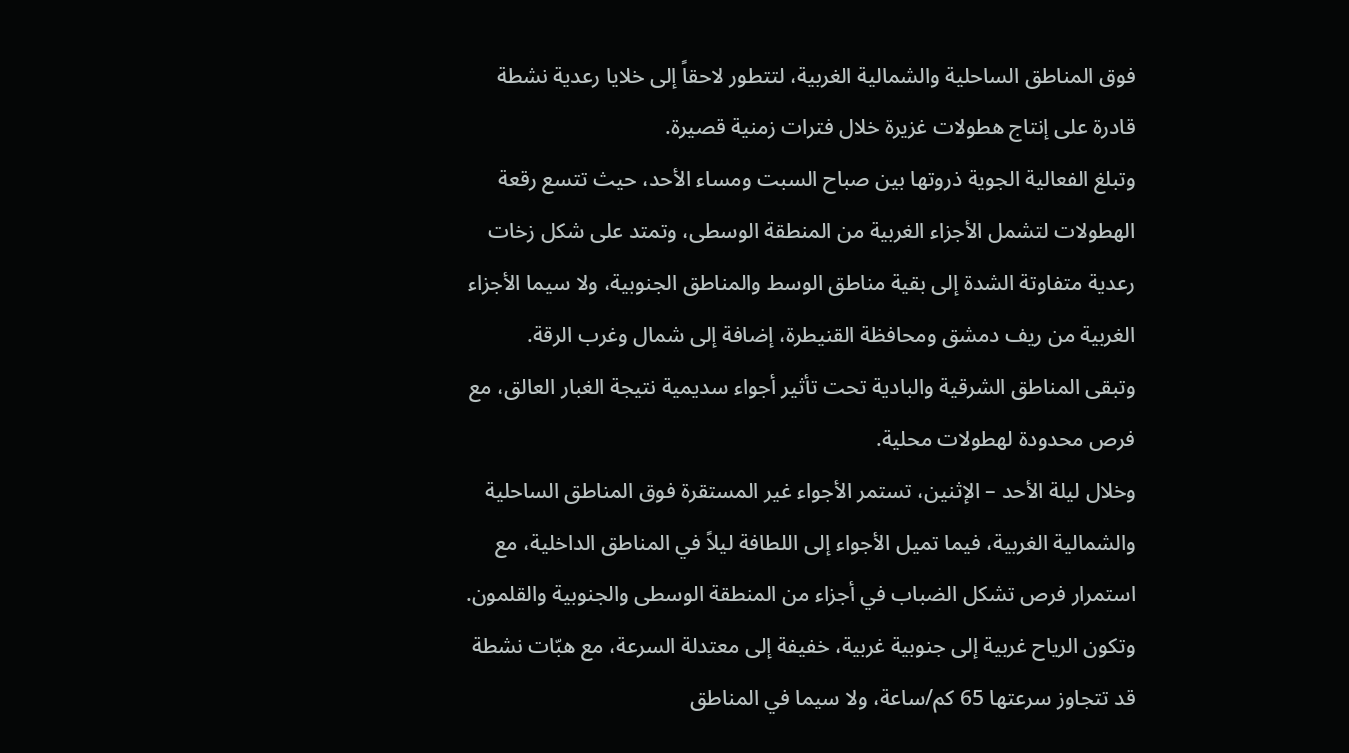فوق المناطق الساحلية والشمالية الغربية، لتتطور لاحقاً إلى خلايا رعدية نشطة قادرة على إنتاج هطولات غزيرة خلال فترات زمنية قصيرة.
وتبلغ الفعالية الجوية ذروتها بين صباح السبت ومساء الأحد، حيث تتسع رقعة الهطولات لتشمل الأجزاء الغربية من المنطقة الوسطى، وتمتد على شكل زخات رعدية متفاوتة الشدة إلى بقية مناطق الوسط والمناطق الجنوبية، ولا سيما الأجزاء الغربية من ريف دمشق ومحافظة القنيطرة، إضافة إلى شمال وغرب الرقة.
وتبقى المناطق الشرقية والبادية تحت تأثير أجواء سديمية نتيجة الغبار العالق، مع فرص محدودة لهطولات محلية.
وخلال ليلة الأحد – الإثنين، تستمر الأجواء غير المستقرة فوق المناطق الساحلية والشمالية الغربية، فيما تميل الأجواء إلى اللطافة ليلاً في المناطق الداخلية، مع استمرار فرص تشكل الضباب في أجزاء من المنطقة الوسطى والجنوبية والقلمون.
وتكون الرياح غربية إلى جنوبية غربية، خفيفة إلى معتدلة السرعة، مع هبّات نشطة قد تتجاوز سرعتها 65 كم/ساعة، ولا سيما في المناطق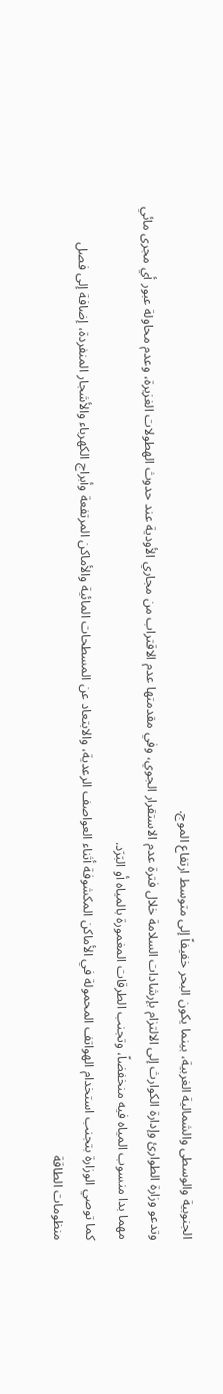الجنوبية والوسطى والشمالية الغربية، بينما يكون البحر خفيفاً إلى متوسط ارتفاع الموج.
وتدعو وزارة الطوارئ وإدارة الكوارث إلى الالتزام بإرشادات السلامة خلال فترة عدم الاستقرار الجوي، وفي مقدمتها عدم الاقتراب من مجاري الأودية عند حدوث الهطولات الغزيرة، وعدم محاولة عبور أي مجرى مائي مهما بدا منسوب المياه فيه منخفضاً، وتجنب الطرقات المغمورة بالمياه أو البَرَد.
كما توصي الوزارة بتجنب استخدام الهواتف المحمولة في الأماكن المكشوفة أثناء العواصف الرعدية، والابتعاد عن المسطحات المائية والأماكن المرتفعة وأبراج الكهرباء والأشجار المنفردة، إضافة إلى فصل منظومات الطاقة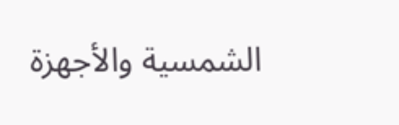الشمسية والأجهزة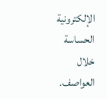الإلكترونية الحساسة خلال العواصف.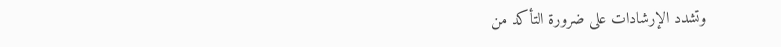وتشدد الإرشادات على ضرورة التأكد من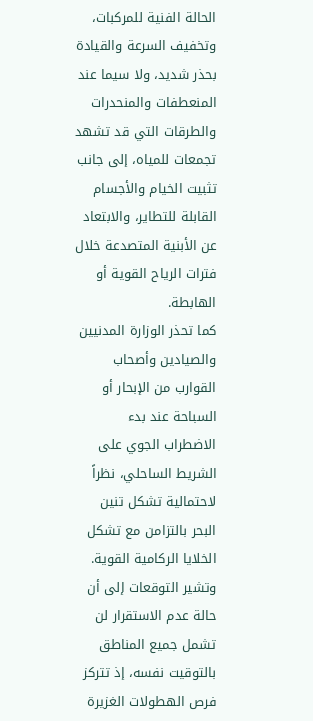الحالة الفنية للمركبات، وتخفيف السرعة والقيادة بحذر شديد، ولا سيما عند المنعطفات والمنحدرات والطرقات التي قد تشهد تجمعات للمياه، إلى جانب تثبيت الخيام والأجسام القابلة للتطاير، والابتعاد عن الأبنية المتصدعة خلال فترات الرياح القوية أو الهابطة.
كما تحذر الوزارة المدنيين والصيادين وأصحاب القوارب من الإبحار أو السباحة عند بدء الاضطراب الجوي على الشريط الساحلي، نظراً لاحتمالية تشكل تنين البحر بالتزامن مع تشكل الخلايا الركامية القوية.
وتشير التوقعات إلى أن حالة عدم الاستقرار لن تشمل جميع المناطق بالتوقيت نفسه، إذ تتركز فرص الهطولات الغزيرة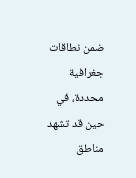ضمن نطاقات جغرافية محددة، في حين قد تشهد مناطق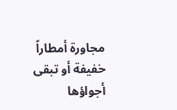مجاورة أمطاراً خفيفة أو تبقى أجواؤها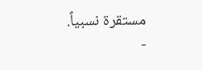مستقرة نسبياً.
-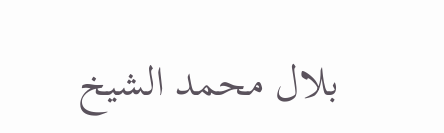بلال محمد الشيخ